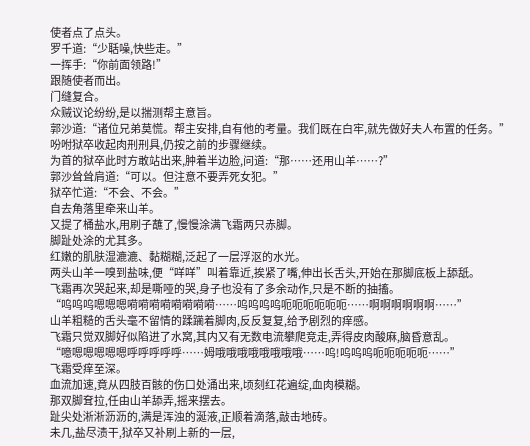使者点了点头。
罗千道:“少聒噪,快些走。”
一挥手:“你前面领路!”
跟随使者而出。
门缝复合。
众贼议论纷纷,是以揣测帮主意旨。
郭沙道:“诸位兄弟莫慌。帮主安排,自有他的考量。我们既在白牢,就先做好夫人布置的任务。”
吩咐狱卒收起肉刑刑具,仍按之前的步骤继续。
为首的狱卒此时方敢站出来,肿着半边脸,问道:“那……还用山羊……?”
郭沙耸耸肩道:“可以。但注意不要弄死女犯。”
狱卒忙道:“不会、不会。”
自去角落里牵来山羊。
又提了桶盐水,用刷子蘸了,慢慢涂满飞霜两只赤脚。
脚趾处涂的尤其多。
红嫩的肌肤湿漉漉、黏糊糊,泛起了一层浮沤的水光。
两头山羊一嗅到盐味,便“咩咩”叫着靠近,挨紧了嘴,伸出长舌头,开始在那脚底板上舔舐。
飞霜再次哭起来,却是嘶哑的哭,身子也没有了多余动作,只是不断的抽搐。
“呜呜呜嗯嗯嗯嗬嗬嗬嗬嗬嗬嗬嗬……呜呜呜呜呃呃呃呃呃呃……啊啊啊啊啊啊……”
山羊粗糙的舌头毫不留情的蹂躏着脚肉,反反复复,给予剧烈的痒感。
飞霜只觉双脚好似陷进了水窝,其内又有无数电流攀爬竞走,弄得皮肉酸麻,脑昏意乱。
“噫嗯嗯嗯嗯嗯呼呼呼呼呼……姆哦哦哦哦哦哦哦哦……呜!呜呜呜呃呃呃呃呃……”
飞霜受痒至深。
血流加速,竟从四肢百骸的伤口处涌出来,顷刻红花遍绽,血肉模糊。
那双脚耷拉,任由山羊舔弄,摇来摆去。
趾尖处淅淅沥沥的,满是浑浊的涎液,正顺着滴落,敲击地砖。
未几,盐尽渍干,狱卒又补刷上新的一层,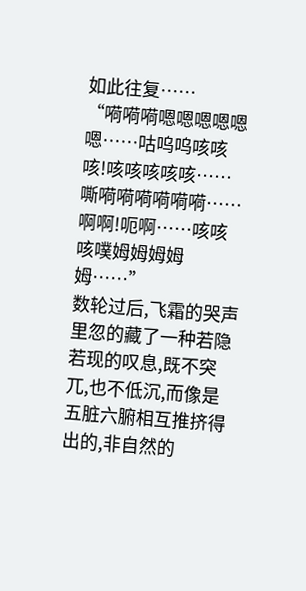如此往复……
“嗬嗬嗬嗯嗯嗯嗯嗯嗯……咕呜呜咳咳咳!咳咳咳咳咳……嘶嗬嗬嗬嗬嗬嗬……啊啊!呃啊……咳咳咳噗姆姆姆姆姆……”
数轮过后,飞霜的哭声里忽的藏了一种若隐若现的叹息,既不突兀,也不低沉,而像是五脏六腑相互推挤得出的,非自然的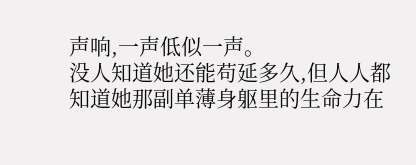声响,一声低似一声。
没人知道她还能苟延多久,但人人都知道她那副单薄身躯里的生命力在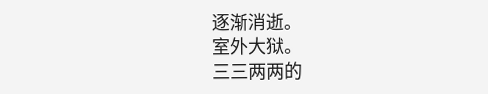逐渐消逝。
室外大狱。
三三两两的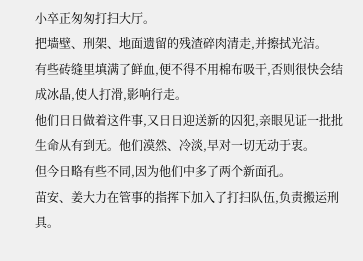小卒正匆匆打扫大厅。
把墙壁、刑架、地面遗留的残渣碎肉清走,并擦拭光洁。
有些砖缝里填满了鲜血,便不得不用棉布吸干,否则很快会结成冰晶,使人打滑,影响行走。
他们日日做着这件事,又日日迎送新的囚犯,亲眼见证一批批生命从有到无。他们漠然、冷淡,早对一切无动于衷。
但今日略有些不同,因为他们中多了两个新面孔。
苗安、姜大力在管事的指挥下加入了打扫队伍,负责搬运刑具。